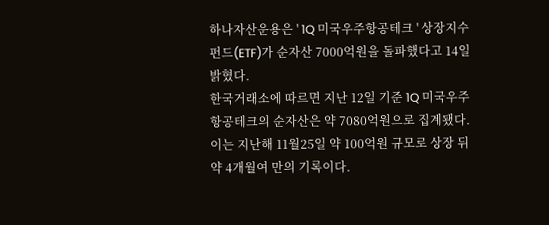하나자산운용은 ' 1Q 미국우주항공테크 ' 상장지수펀드(ETF)가 순자산 7000억원을 돌파했다고 14일 밝혔다.
한국거래소에 따르면 지난 12일 기준 1Q 미국우주항공테크의 순자산은 약 7080억원으로 집계됐다. 이는 지난해 11월25일 약 100억원 규모로 상장 뒤 약 4개월여 만의 기록이다.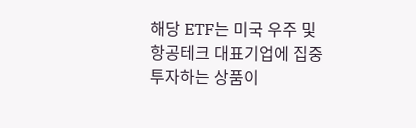해당 ETF는 미국 우주 및 항공테크 대표기업에 집중 투자하는 상품이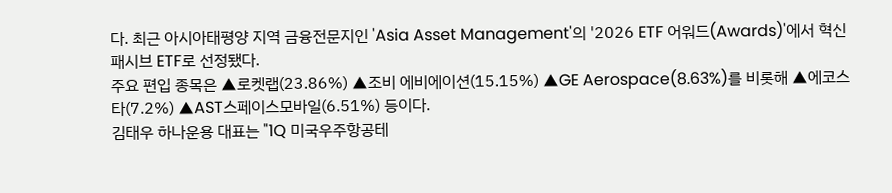다. 최근 아시아태평양 지역 금융전문지인 'Asia Asset Management'의 '2026 ETF 어워드(Awards)'에서 혁신 패시브 ETF로 선정됐다.
주요 편입 종목은 ▲로켓랩(23.86%) ▲조비 에비에이션(15.15%) ▲GE Aerospace(8.63%)를 비롯해 ▲에코스타(7.2%) ▲AST스페이스모바일(6.51%) 등이다.
김태우 하나운용 대표는 "1Q 미국우주항공테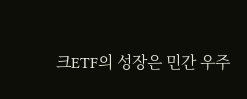크ETF의 성장은 민간 우주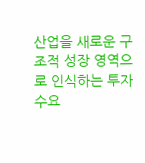산업을 새로운 구조적 성장 영역으로 인식하는 투자 수요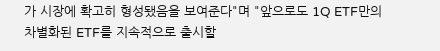가 시장에 확고히 형성됐음을 보여준다"며 "앞으로도 1Q ETF만의 차별화된 ETF를 지속적으로 출시할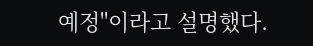예정"이라고 설명했다.